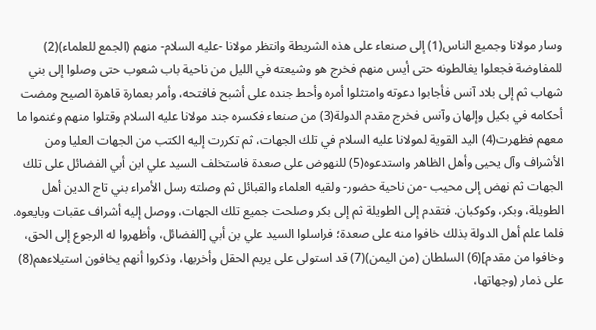وسار مولانا وجميع الناس(1) إلى صنعاء على هذه الشريطة وانتظر مولانا -عليه السلام- منهم (الجمع للعلماء)(2) للمفاوضة فجعلوا يغالطونه حتى أيس منهم فخرج هو وشيعته في الليل من ناحية باب شعوب حتى وصلوا إلى بني شهاب ثم إلى بلاد آنس فأجابوا دعوته وامتثلوا أمره وأحط جنده على أشبح فافتحه، وأمر بعمارة قاهرة الصيح ومضت أحكامه في بكيل وإلهان وآنس فخرج مقدم الدولة(3) من صنعاء فكسره جند مولانا عليه السلام وقتلوا منهم وغنموا ما معهم فظهرت(4) اليد القوية لمولانا عليه السلام في تلك الجهات، ثم تكررت إليه الكتب من الجهات العليا ومن الأشراف وآل يحيى وأهل الظاهر واستدعوه(5) للنهوض على صعدة فاستخلف السيد علي ابن أبي الفضائل على تلك الجهات ثم نهض إلى محيب -من ناحية حضور- ولقيه العلماء والقبائل ثم وصلته رسل الأمراء بني تاج الدين أهل الطويلة، وبكر، وكوكبان. فتقدم إلى الطويلة ثم إلى بكر وصلحت جميع تلك الجهات، ووصل إليه أشراف عقبات وبايعوه.
فلما علم أهل الدولة بذلك خافوا منه على صعدة؛ فراسلوا السيد علي بن أبي [الفضائل، وأظهروا له الرجوع إلى الحق، وخافوا من مقدم](6) السلطان (من اليمن)(7) قد استولى على يريم الحقل وأخربها، وذكروا أنهم يخافون استيلاءهم(8) على ذمار (وجهاتها،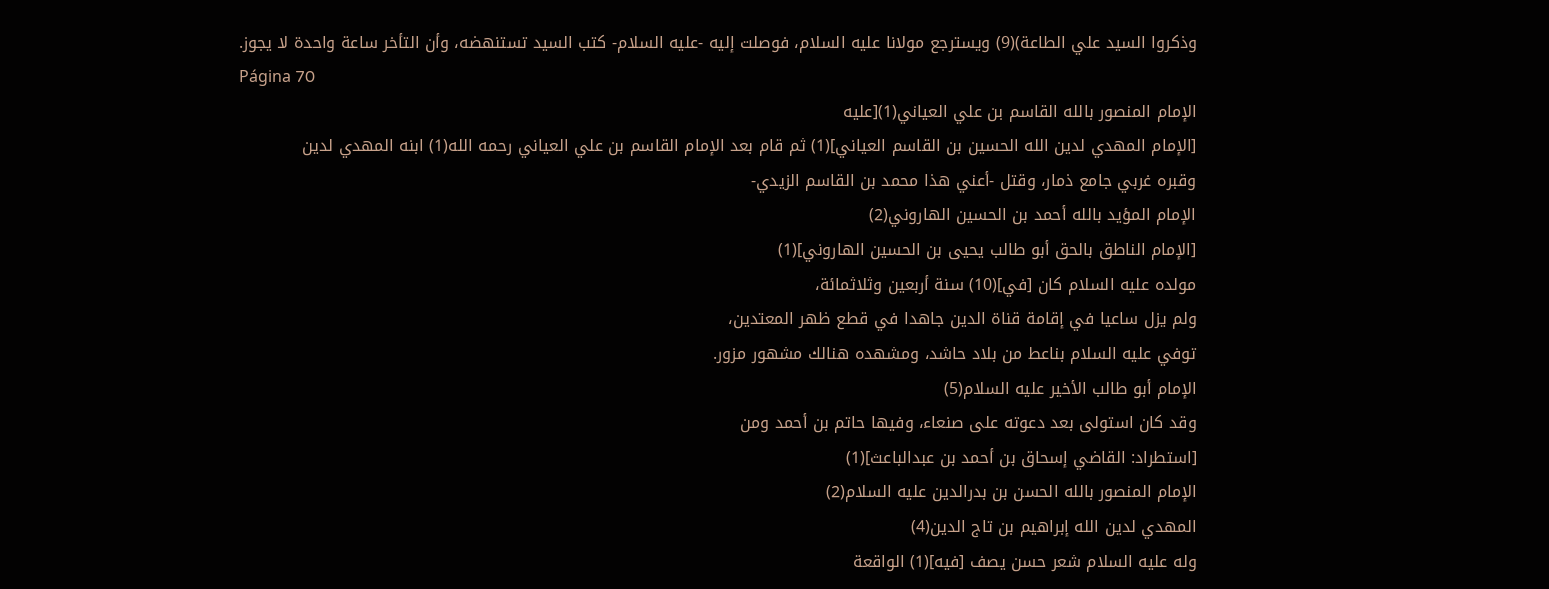وذكروا السيد علي الطاعة)(9) ويسترجع مولانا عليه السلام، فوصلت إليه -عليه السلام- كتب السيد تستنهضه، وأن التأخر ساعة واحدة لا يجوز.
Página 70
الإمام المنصور بالله القاسم بن علي العياني(1)[عليه
[الإمام المهدي لدين الله الحسين بن القاسم العياني](1) ثم قام بعد الإمام القاسم بن علي العياني رحمه الله(1) ابنه المهدي لدين
وقبره غربي جامع ذمار، وقتل -أعني هذا محمد بن القاسم الزيدي-
الإمام المؤيد بالله أحمد بن الحسين الهاروني(2)
[الإمام الناطق بالحق أبو طالب يحيى بن الحسين الهاروني](1)
مولده عليه السلام كان [في](10) سنة أربعين وثلاثمائة،
ولم يزل ساعيا في إقامة قناة الدين جاهدا في قطع ظهر المعتدين،
توفي عليه السلام بناعط من بلاد حاشد، ومشهده هنالك مشهور مزور.
الإمام أبو طالب الأخير عليه السلام(5)
وقد كان استولى بعد دعوته على صنعاء، وفيها حاتم بن أحمد ومن
[استطراد: القاضي إسحاق بن أحمد بن عبدالباعث](1)
الإمام المنصور بالله الحسن بن بدرالدين عليه السلام(2)
المهدي لدين الله إبراهيم بن تاج الدين(4)
وله عليه السلام شعر حسن يصف [فيه](1) الواقعة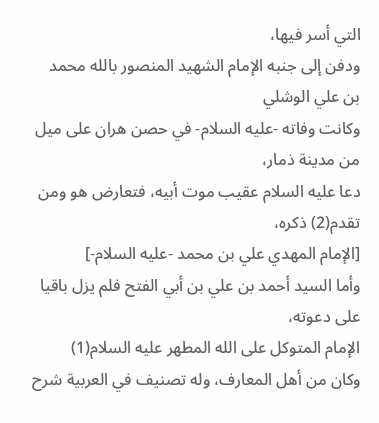التي أسر فيها،
ودفن إلى جنبه الإمام الشهيد المنصور بالله محمد بن علي الوشلي
وكانت وفاته -عليه السلام- في حصن هران على ميل من مدينة ذمار،
دعا عليه السلام عقيب موت أبيه، فتعارض هو ومن تقدم(2) ذكره،
[الإمام المهدي علي بن محمد -عليه السلام-]
وأما السيد أحمد بن علي بن أبي الفتح فلم يزل باقيا على دعوته،
الإمام المتوكل على الله المطهر عليه السلام(1)
وكان من أهل المعارف، وله تصنيف في العربية شرح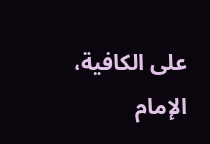على الكافية،
الإمام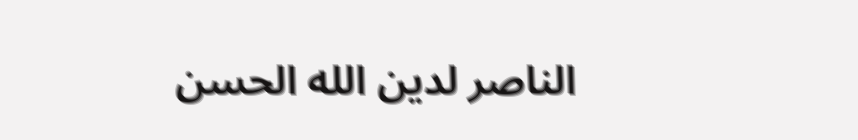الناصر لدين الله الحسن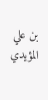بن علي المؤيدي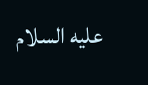عليه السلام